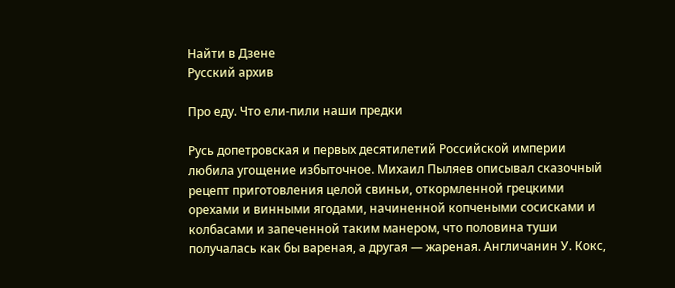Найти в Дзене
Русский архив

Про еду. Что ели-пили наши предки

Русь допетровская и первых десятилетий Российской империи любила угощение избыточное. Михаил Пыляев описывал сказочный рецепт приготовления целой свиньи, откормленной грецкими орехами и винными ягодами, начиненной копчеными сосисками и колбасами и запеченной таким манером, что половина туши получалась как бы вареная, а другая — жареная. Англичанин У. Кокс,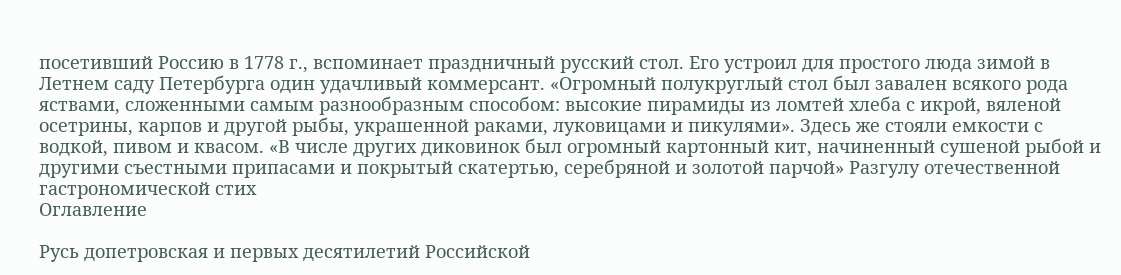посетивший Россию в 1778 г., вспоминает праздничный русский стол. Его устроил для простого люда зимой в Летнем саду Петербурга один удачливый коммерсант. «Огромный полукруглый стол был завален всякого рода яствами, сложенными самым разнообразным способом: высокие пирамиды из ломтей хлеба с икрой, вяленой осетрины, карпов и другой рыбы, украшенной раками, луковицами и пикулями». Здесь же стояли емкости с водкой, пивом и квасом. «В числе других диковинок был огромный картонный кит, начиненный сушеной рыбой и другими съестными припасами и покрытый скатертью, серебряной и золотой парчой» Разгулу отечественной гастрономической стих
Оглавление

Русь допетровская и первых десятилетий Российской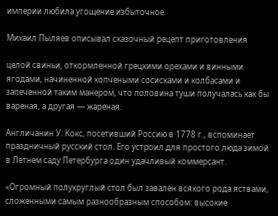империи любила угощение избыточное.

Михаил Пыляев описывал сказочный рецепт приготовления

целой свиньи, откормленной грецкими орехами и винными ягодами, начиненной копчеными сосисками и колбасами и запеченной таким манером, что половина туши получалась как бы вареная, а другая — жареная.

Англичанин У. Кокс, посетивший Россию в 1778 г., вспоминает праздничный русский стол. Его устроил для простого люда зимой в Летнем саду Петербурга один удачливый коммерсант.

«Огромный полукруглый стол был завален всякого рода яствами, сложенными самым разнообразным способом: высокие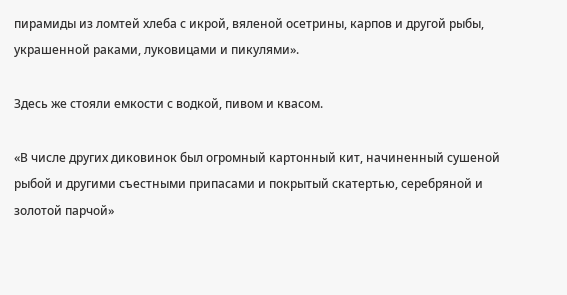пирамиды из ломтей хлеба с икрой, вяленой осетрины, карпов и другой рыбы, украшенной раками, луковицами и пикулями».

Здесь же стояли емкости с водкой, пивом и квасом.

«В числе других диковинок был огромный картонный кит, начиненный сушеной рыбой и другими съестными припасами и покрытый скатертью, серебряной и золотой парчой»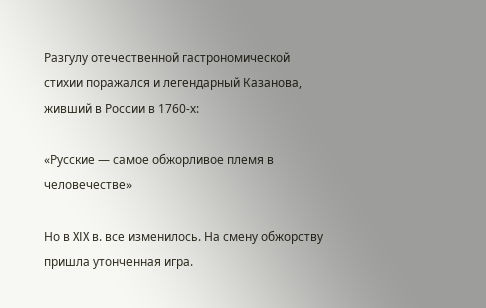Разгулу отечественной гастрономической стихии поражался и легендарный Казанова, живший в России в 1760‑х:

«Русские — самое обжорливое племя в человечестве»

Но в XIX в. все изменилось. На смену обжорству пришла утонченная игра.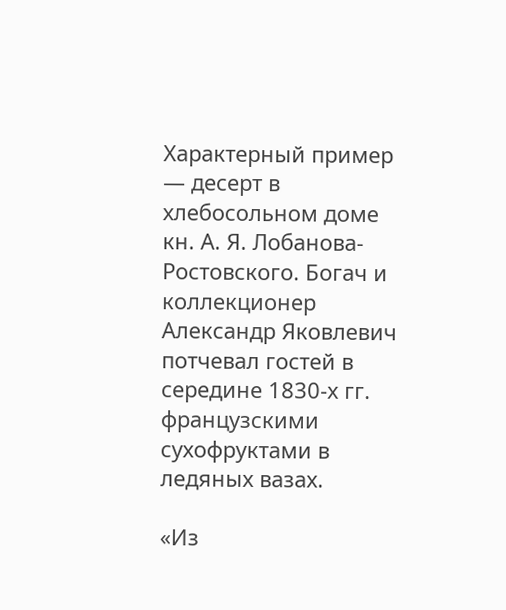Характерный пример — десерт в хлебосольном доме кн. А. Я. Лобанова-Ростовского. Богач и коллекционер Александр Яковлевич потчевал гостей в середине 1830‑х гг. французскими сухофруктами в ледяных вазах.

«Из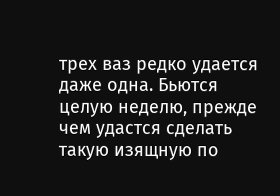трех ваз редко удается даже одна. Бьются целую неделю, прежде чем удастся сделать такую изящную по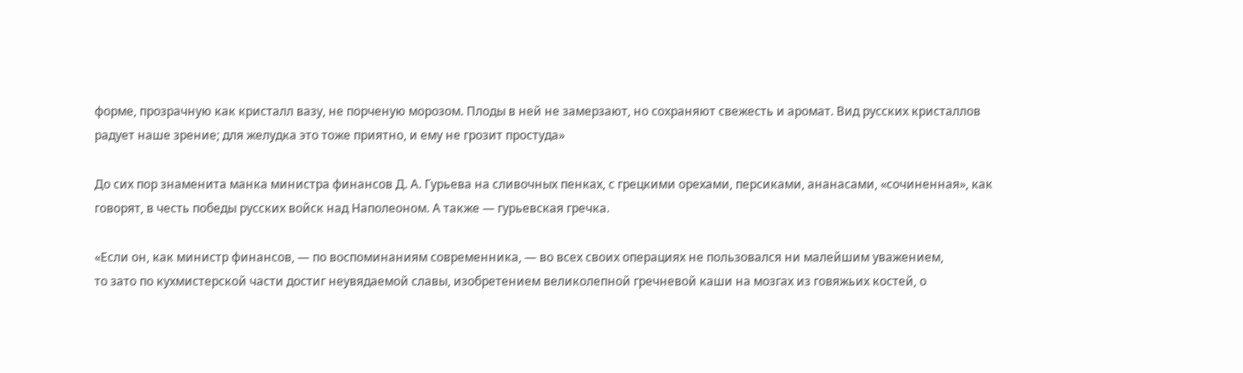форме, прозрачную как кристалл вазу, не порченую морозом. Плоды в ней не замерзают, но сохраняют свежесть и аромат. Вид русских кристаллов радует наше зрение; для желудка это тоже приятно, и ему не грозит простуда»

До сих пор знаменита манка министра финансов Д. А. Гурьева на сливочных пенках, с грецкими орехами, персиками, ананасами, «сочиненная», как говорят, в честь победы русских войск над Наполеоном. А также — гурьевская гречка.

«Если он, как министр финансов, — по воспоминаниям современника, — во всех своих операциях не пользовался ни малейшим уважением,
то зато по кухмистерской части достиг неувядаемой славы, изобретением великолепной гречневой каши на мозгах из говяжьих костей, о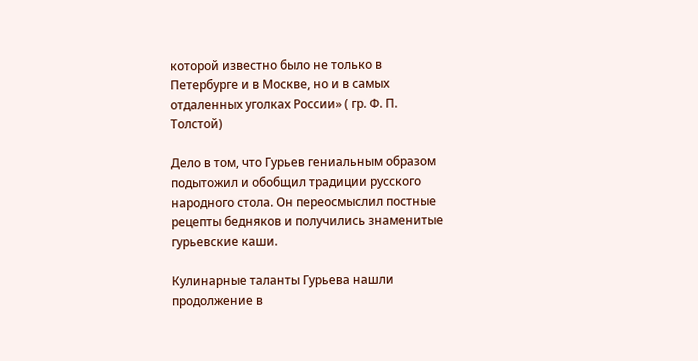которой известно было не только в Петербурге и в Москве, но и в самых отдаленных уголках России» ( гр. Ф. П. Толстой)

Дело в том, что Гурьев гениальным образом подытожил и обобщил традиции русского народного стола. Он переосмыслил постные рецепты бедняков и получились знаменитые гурьевские каши.

Кулинарные таланты Гурьева нашли продолжение в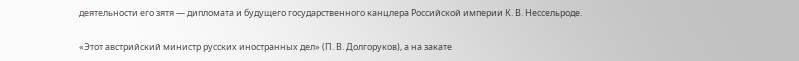деятельности его зятя — дипломата и будущего государственного канцлера Российской империи К. В. Нессельроде.

«Этот австрийский министр русских иностранных дел» (П. В. Долгоруков), а на закате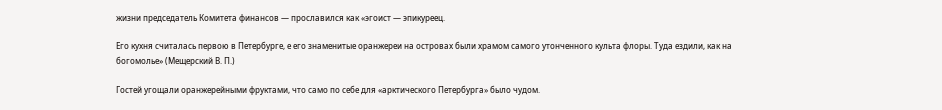жизни председатель Комитета финансов — прославился как «эгоист — эпикуреец.

Его кухня считалась первою в Петербурге, е его знаменитые оранжереи на островах были храмом самого утонченного культа флоры. Туда ездили, как на богомолье» (Мещерский В. П.)

Гостей угощали оранжерейными фруктами, что само по себе для «арктического Петербурга» было чудом.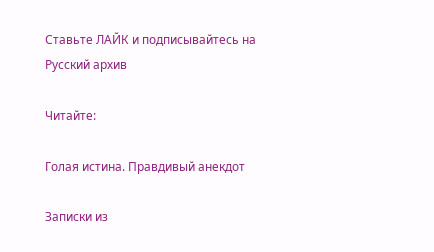Ставьте ЛАЙК и подписывайтесь на Русский архив

Читайте:

Голая истина. Правдивый анекдот

Записки из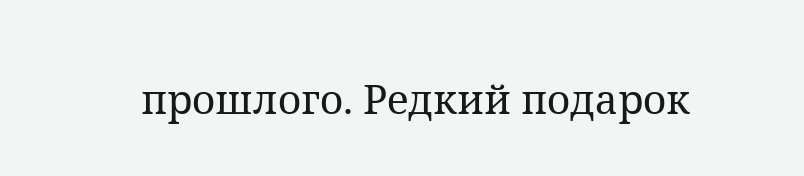прошлого. Редкий подарок